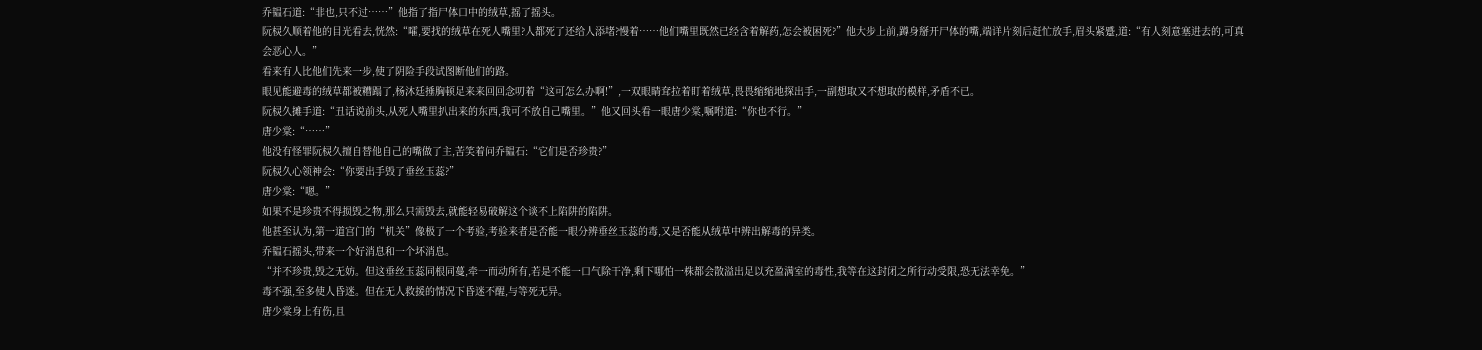乔韫石道:“非也,只不过……”他指了指尸体口中的绒草,摇了摇头。
阮棂久顺着他的目光看去,恍然:“嚯,要找的绒草在死人嘴里?人都死了还给人添堵?慢着……他们嘴里既然已经含着解药,怎会被困死?”他大步上前,蹲身掰开尸体的嘴,端详片刻后赶忙放手,眉头紧蹙,道:“有人刻意塞进去的,可真会恶心人。”
看来有人比他们先来一步,使了阴险手段试图断他们的路。
眼见能避毒的绒草都被糟蹋了,杨沐廷捶胸顿足来来回回念叨着“这可怎么办啊!”,一双眼睛耷拉着盯着绒草,畏畏缩缩地探出手,一副想取又不想取的模样,矛盾不已。
阮棂久摊手道:“丑话说前头,从死人嘴里扒出来的东西,我可不放自己嘴里。”他又回头看一眼唐少棠,嘱咐道:“你也不行。”
唐少棠:“……”
他没有怪罪阮棂久擅自替他自己的嘴做了主,苦笑着问乔韫石:“它们是否珍贵?”
阮棂久心领神会:“你要出手毁了垂丝玉蕊?”
唐少棠:“嗯。”
如果不是珍贵不得损毁之物,那么只需毁去,就能轻易破解这个谈不上陷阱的陷阱。
他甚至认为,第一道宫门的“机关”像极了一个考验,考验来者是否能一眼分辨垂丝玉蕊的毒,又是否能从绒草中辨出解毒的异类。
乔韫石摇头,带来一个好消息和一个坏消息。
“并不珍贵,毁之无妨。但这垂丝玉蕊同根同蔓,牵一而动所有,若是不能一口气除干净,剩下哪怕一株都会散溢出足以充盈满室的毒性,我等在这封闭之所行动受限,恐无法幸免。”
毒不强,至多使人昏迷。但在无人救援的情况下昏迷不醒,与等死无异。
唐少棠身上有伤,且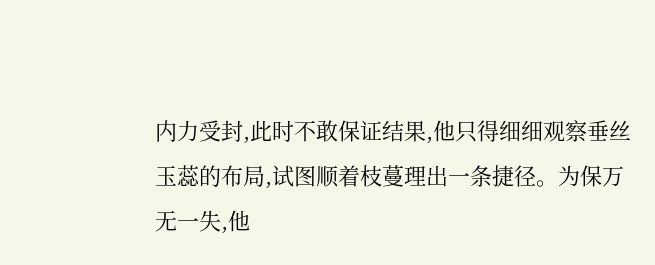内力受封,此时不敢保证结果,他只得细细观察垂丝玉蕊的布局,试图顺着枝蔓理出一条捷径。为保万无一失,他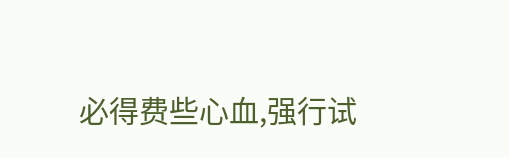必得费些心血,强行试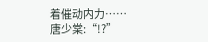着催动内力……
唐少棠:“!?”